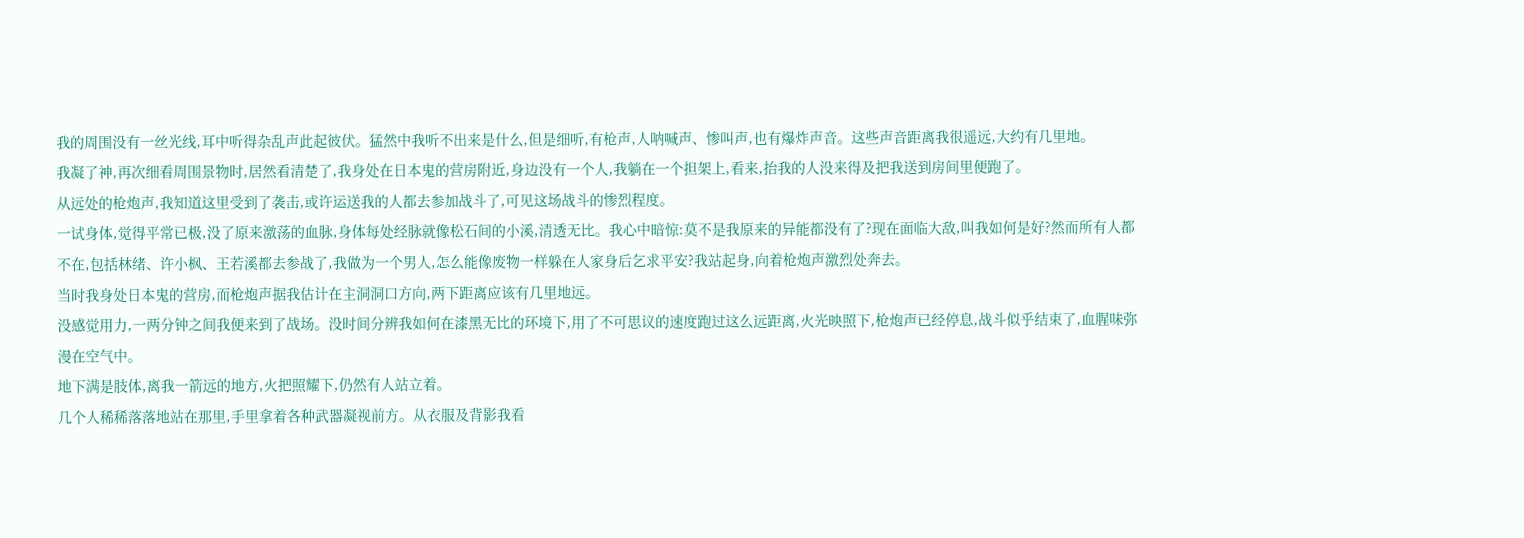我的周围没有一丝光线,耳中听得杂乱声此起彼伏。猛然中我听不出来是什么,但是细听,有枪声,人呐喊声、惨叫声,也有爆炸声音。这些声音距离我很遥远,大约有几里地。
我凝了神,再次细看周围景物时,居然看清楚了,我身处在日本鬼的营房附近,身边没有一个人,我躺在一个担架上,看来,抬我的人没来得及把我送到房间里便跑了。
从远处的枪炮声,我知道这里受到了袭击,或许运送我的人都去参加战斗了,可见这场战斗的惨烈程度。
一试身体,觉得平常已极,没了原来激荡的血脉,身体每处经脉就像松石间的小溪,清透无比。我心中暗惊:莫不是我原来的异能都没有了?现在面临大敌,叫我如何是好?然而所有人都不在,包括林绪、许小枫、王若溪都去参战了,我做为一个男人,怎么能像废物一样躲在人家身后乞求平安?我站起身,向着枪炮声激烈处奔去。
当时我身处日本鬼的营房,而枪炮声据我估计在主洞洞口方向,两下距离应该有几里地远。
没感觉用力,一两分钟之间我便来到了战场。没时间分辨我如何在漆黑无比的环境下,用了不可思议的速度跑过这么远距离,火光映照下,枪炮声已经停息,战斗似乎结束了,血腥味弥漫在空气中。
地下满是肢体,离我一箭远的地方,火把照耀下,仍然有人站立着。
几个人稀稀落落地站在那里,手里拿着各种武器凝视前方。从衣服及背影我看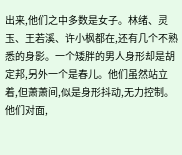出来,他们之中多数是女子。林绪、灵玉、王若溪、许小枫都在,还有几个不熟悉的身影。一个矮胖的男人身形却是胡定邦,另外一个是春儿。他们虽然站立着,但萧萧间,似是身形抖动,无力控制。
他们对面,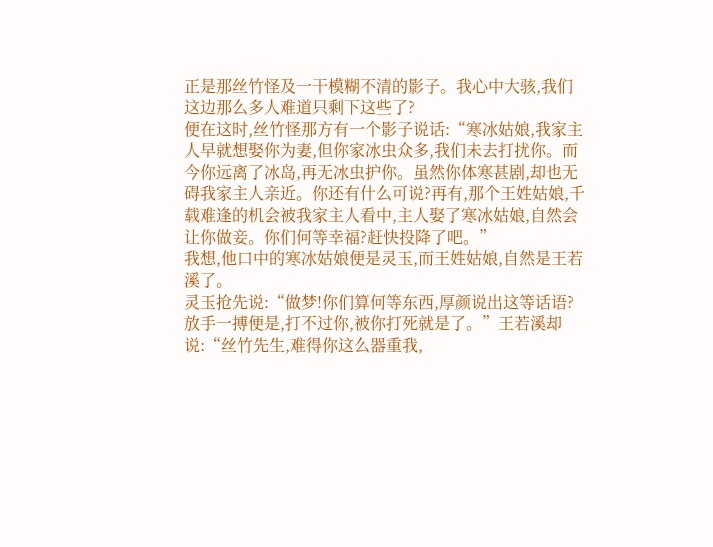正是那丝竹怪及一干模糊不清的影子。我心中大骇,我们这边那么多人难道只剩下这些了?
便在这时,丝竹怪那方有一个影子说话:“寒冰姑娘,我家主人早就想娶你为妻,但你家冰虫众多,我们未去打扰你。而今你远离了冰岛,再无冰虫护你。虽然你体寒甚剧,却也无碍我家主人亲近。你还有什么可说?再有,那个王姓姑娘,千载难逢的机会被我家主人看中,主人娶了寒冰姑娘,自然会让你做妾。你们何等幸福?赶快投降了吧。”
我想,他口中的寒冰姑娘便是灵玉,而王姓姑娘,自然是王若溪了。
灵玉抢先说:“做梦!你们算何等东西,厚颜说出这等话语?放手一搏便是,打不过你,被你打死就是了。”王若溪却说:“丝竹先生,难得你这么器重我,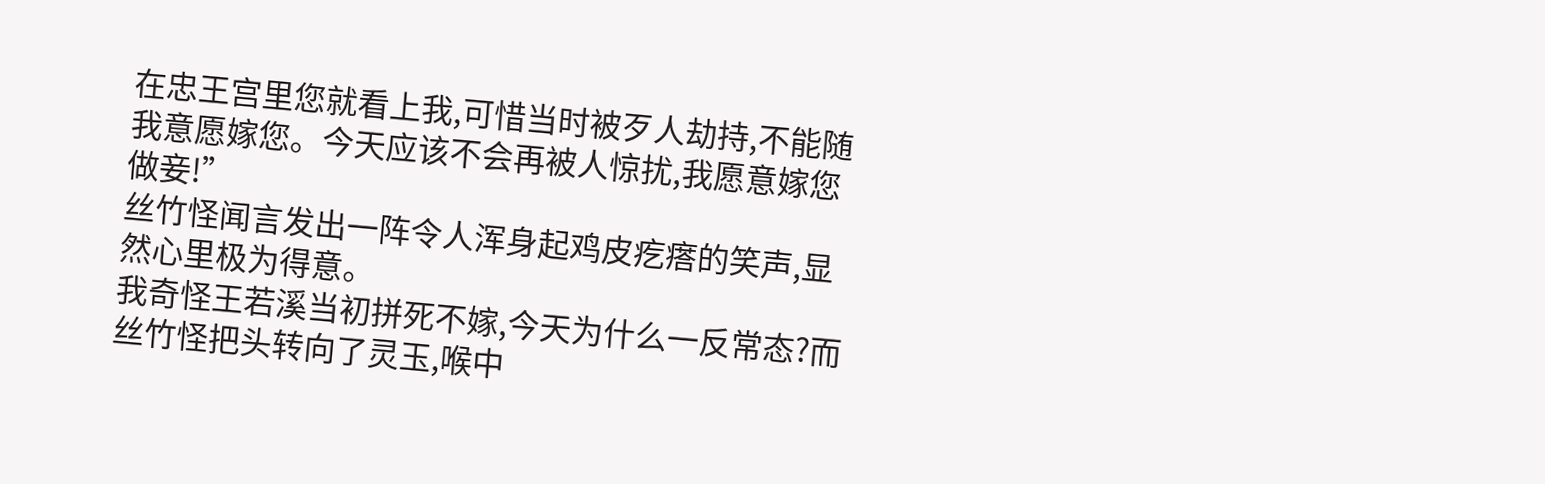在忠王宫里您就看上我,可惜当时被歹人劫持,不能随我意愿嫁您。今天应该不会再被人惊扰,我愿意嫁您做妾!”
丝竹怪闻言发出一阵令人浑身起鸡皮疙瘩的笑声,显然心里极为得意。
我奇怪王若溪当初拼死不嫁,今天为什么一反常态?而丝竹怪把头转向了灵玉,喉中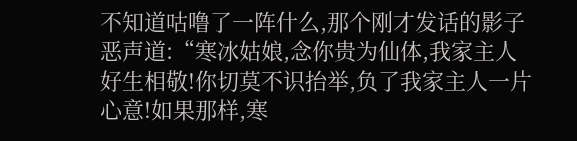不知道咕噜了一阵什么,那个刚才发话的影子恶声道:“寒冰姑娘,念你贵为仙体,我家主人好生相敬!你切莫不识抬举,负了我家主人一片心意!如果那样,寒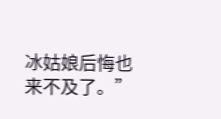冰姑娘后悔也来不及了。”